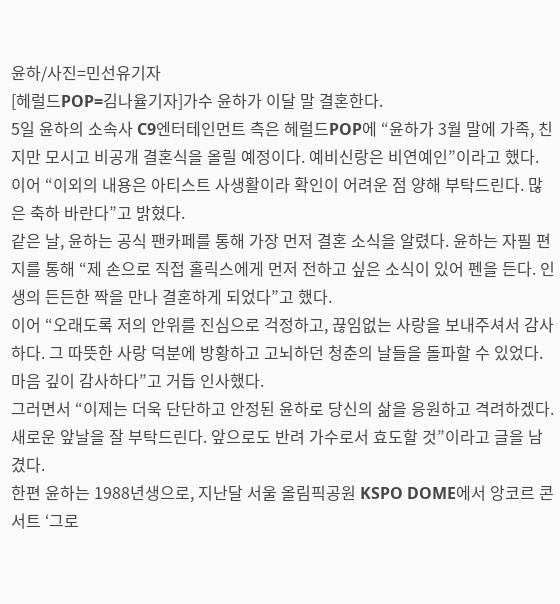윤하/사진=민선유기자
[헤럴드POP=김나율기자]가수 윤하가 이달 말 결혼한다.
5일 윤하의 소속사 C9엔터테인먼트 측은 헤럴드POP에 “윤하가 3월 말에 가족, 친지만 모시고 비공개 결혼식을 올릴 예정이다. 예비신랑은 비연예인”이라고 했다.
이어 “이외의 내용은 아티스트 사생활이라 확인이 어려운 점 양해 부탁드린다. 많은 축하 바란다”고 밝혔다.
같은 날, 윤하는 공식 팬카페를 통해 가장 먼저 결혼 소식을 알렸다. 윤하는 자필 편지를 통해 “제 손으로 직접 홀릭스에게 먼저 전하고 싶은 소식이 있어 펜을 든다. 인생의 든든한 짝을 만나 결혼하게 되었다”고 했다.
이어 “오래도록 저의 안위를 진심으로 걱정하고, 끊임없는 사랑을 보내주셔서 감사하다. 그 따뜻한 사랑 덕분에 방황하고 고뇌하던 청춘의 날들을 돌파할 수 있었다. 마음 깊이 감사하다”고 거듭 인사했다.
그러면서 “이제는 더욱 단단하고 안정된 윤하로 당신의 삶을 응원하고 격려하겠다. 새로운 앞날을 잘 부탁드린다. 앞으로도 반려 가수로서 효도할 것”이라고 글을 남겼다.
한편 윤하는 1988년생으로, 지난달 서울 올림픽공원 KSPO DOME에서 앙코르 콘서트 ‘그로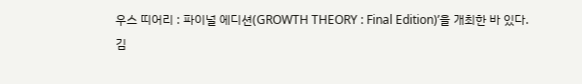우스 띠어리 : 파이널 에디션(GROWTH THEORY : Final Edition)’을 개최한 바 있다.
김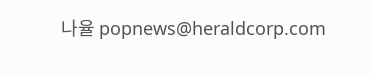나율 popnews@heraldcorp.com